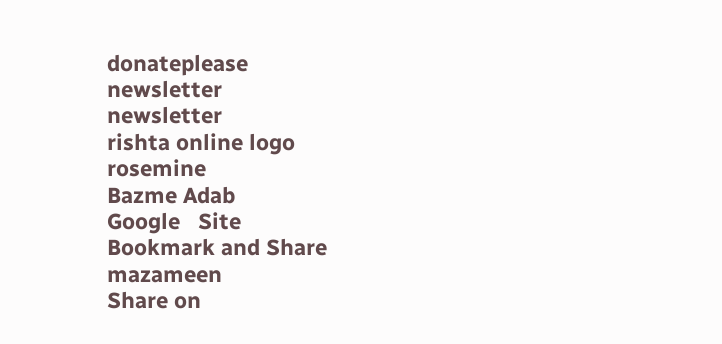donateplease
newsletter
newsletter
rishta online logo
rosemine
Bazme Adab
Google   Site
Bookmark and Share
mazameen
Share on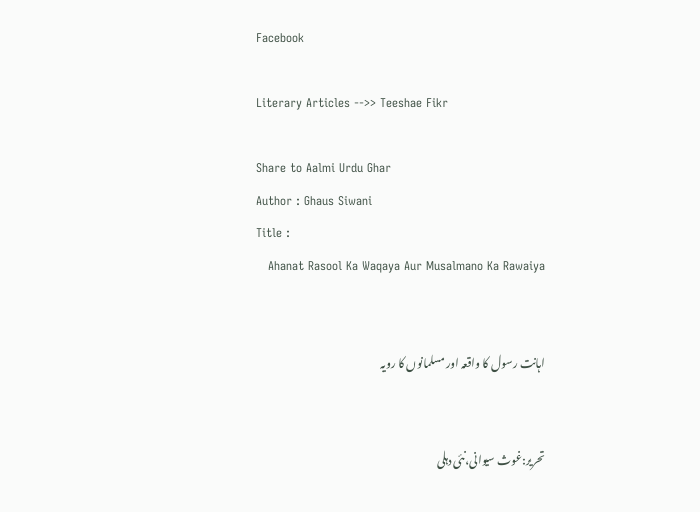Facebook

Literary Articles -->> Teeshae Fikr

Share to Aalmi Urdu Ghar
Author : Ghaus Siwani
Title :
   Ahanat Rasool Ka Waqaya Aur Musalmano Ka Rawaiya


اہانت رسول کا واقعہ اور مسلمانوں کا رویہ


تحریر:غوث سیوانی،نئی دہلی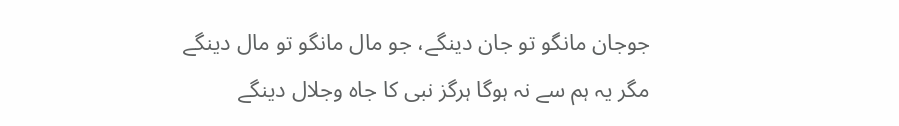جوجان مانگو تو جان دینگے، جو مال مانگو تو مال دینگے
مگر یہ ہم سے نہ ہوگا ہرگز نبی کا جاہ وجلال دینگے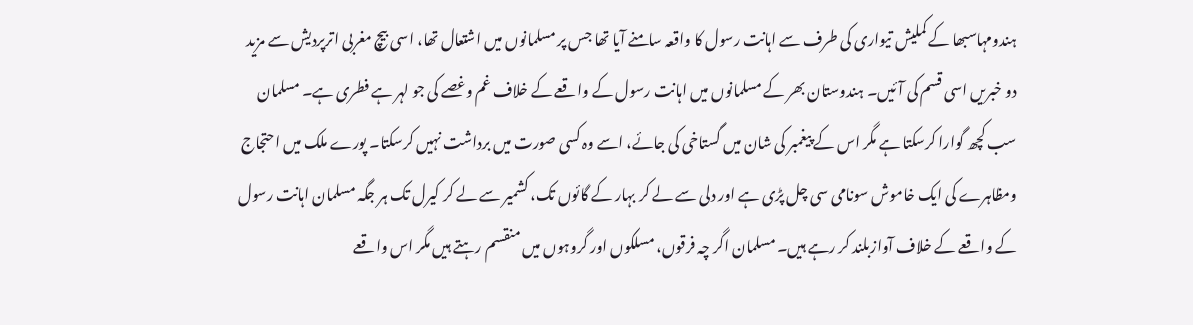ہندومہاسبھا کے کملیش تیواری کی طرف سے اہانت رسول کا واقعہ سامنے آیا تھا جس پر مسلمانوں میں اشتعال تھا، اسی بیچ مغربی اترپردیش سے مزید دو خبریں اسی قسم کی آئیں۔ ہندوستان بھر کے مسلمانوں میں اہانت رسول کے واقعے کے خلاف غم وغصے کی جو لہر ہے فطری ہے۔ مسلمان سب کچھ گوارا کرسکتا ہے مگر اس کے پیغمبر کی شان میں گستاخی کی جائے، اسے وہ کسی صورت میں برداشت نہیں کرسکتا۔ پورے ملک میں احتجاج ومظاہرے کی ایک خاموش سونامی سی چل پڑی ہے اور دلی سے لے کر بہار کے گائوں تک، کشمیر سے لے کر کیرل تک ہر جگہ مسلمان اہانت رسول کے واقعے کے خلاف آوازبلند کر رہے ہیں۔ مسلمان اگر چہ فرقوں، مسلکوں اور گروہوں میں منقسم رہتے ہیں مگر اس واقعے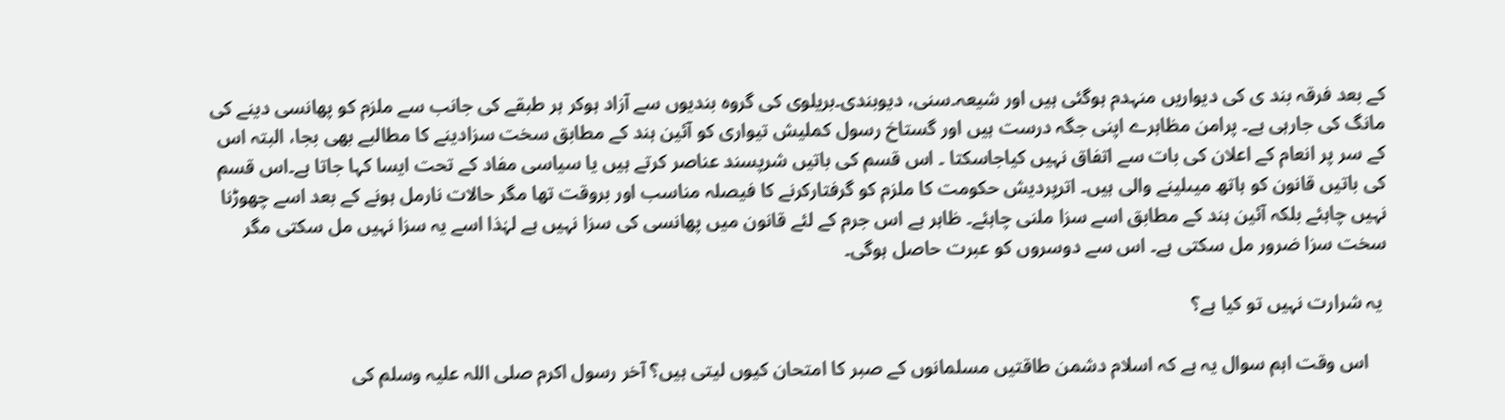کے بعد فرقہ بند ی کی دیواریں منہدم ہوگئی ہیں اور شیعہ۔سنی، دیوبندی۔بریلوی کی گروہ بندیوں سے آزاد ہوکر ہر طبقے کی جانب سے ملزم کو پھانسی دینے کی مانگ کی جارہی ہے۔ پرامن مظاہرے اپنی جگہ درست ہیں اور گستاخ رسول کملیش تیواری کو آئین ہند کے مطابق سخت سزادینے کا مطالبے بھی بجا، البتہ اس کے سر پر انعام کے اعلان کی بات سے اتفاق نہیں کیاجاسکتا ۔ اس قسم کی باتیں شرپسند عناصر کرتے ہیں یا سیاسی مفاد کے تحت ایسا کہا جاتا ہے۔اس قسم کی باتیں قانون کو ہاتھ میںلینے والی ہیں۔ اترپردیش حکومت کا ملزم کو گرفتارکرنے کا فیصلہ مناسب اور بروقت تھا مگر حالات نارمل ہونے کے بعد اسے چھوڑنا نہیں چاہئے بلکہ آئین ہند کے مطابق اسے سزا ملنی چاہئے۔ ظاہر ہے اس جرم کے لئے قانون میں پھانسی کی سزا نہیں ہے لہٰذا اسے یہ سزا نہیں مل سکتی مگر سخت سزا ضرور مل سکتی ہے۔ اس سے دوسروں کو عبرت حاصل ہوگی۔

 یہ شرارت نہیں تو کیا ہے؟

    اس وقت اہم سوال یہ ہے کہ اسلام دشمن طاقتیں مسلمانوں کے صبر کا امتحان کیوں لیتی ہیں؟ آخر رسول اکرم صلی اللہ علیہ وسلم کی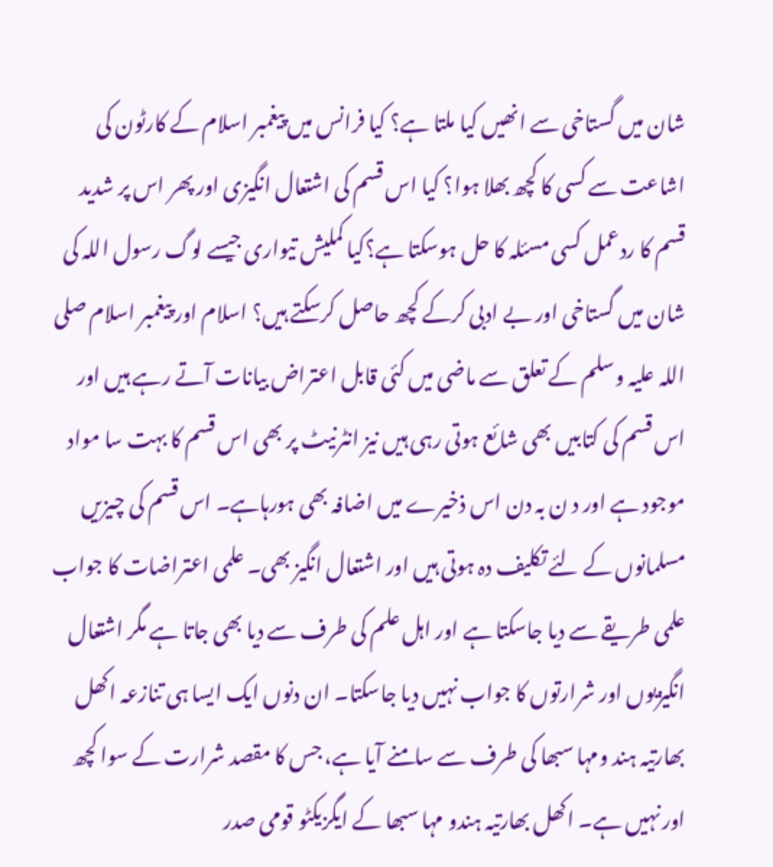شان میں گستاخی سے انھیں کیا ملتا ہے؟ کیا فرانس میں پیغمبر اسلام کے کارٹون کی اشاعت سے کسی کا کچھ بھلا ہوا؟ کیا اس قسم کی اشتعال انگیزی اور پھر اس پر شدید قسم کا ردعمل کسی مسئلہ کا حل ہوسکتا ہے؟کیا کملیش تیواری جیسے لوگ رسول اللہ کی شان میں گستاخی اور بے ادبی کرکے کچھ حاصل کرسکتے ہیں؟ اسلام اور پیغمبر اسلام صلی اللہ علیہ وسلم کے تعلق سے ماضی میں کئی قابل اعتراض بیانات آتے رہے ہیں اور اس قسم کی کتابیں بھی شائع ہوتی رہی ہیں نیز انٹرنیٹ پر بھی اس قسم کا بہت سا مواد موجود ہے اور د ن بہ دن اس ذخیرے میں اضافہ بھی ہورہاہے۔ اس قسم کی چیزیں مسلمانوں کے لئے تکلیف دہ ہوتی ہیں اور اشتعال انگیز بھی۔ علمی اعتراضات کا جواب علمی طریقے سے دیا جاسکتا ہے اور اہل علم کی طرف سے دیا بھی جاتا ہے مگر اشتعال انگیزیوں اور شرارتوں کا جواب نہیں دیا جاسکتا۔ ان دنوں ایک ایسا ہی تنازعہ اکھل بھارتیہ ہند ومہا سبھا کی طرف سے سامنے آیا ہے، جس کا مقصد شرارت کے سوا کچھ اور نہیں ہے۔ اکھل بھارتیہ ہندو مہا سبھا کے ایگزیکٹو قومی صدر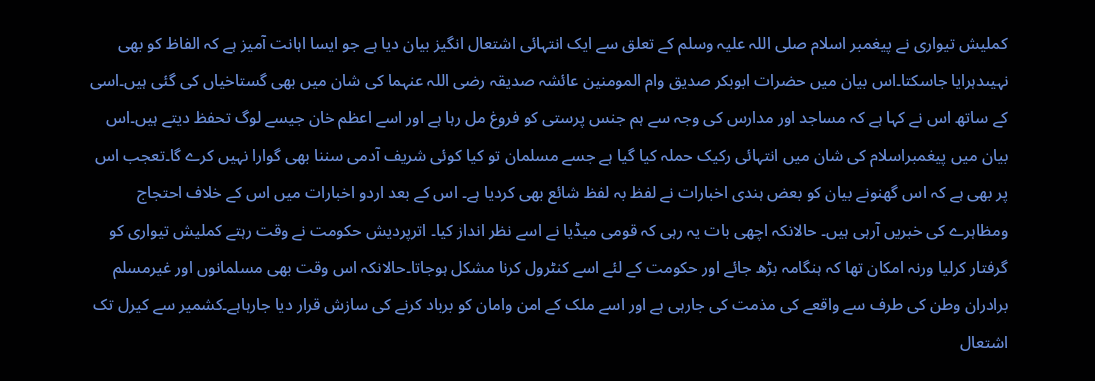کملیش تیواری نے پیغمبر اسلام صلی اللہ علیہ وسلم کے تعلق سے ایک انتہائی اشتعال انگیز بیان دیا ہے جو ایسا اہانت آمیز ہے کہ الفاظ کو بھی نہیںدہرایا جاسکتا۔اس بیان میں حضرات ابوبکر صدیق وام المومنین عائشہ صدیقہ رضی اللہ عنہما کی شان میں بھی گستاخیاں کی گئی ہیں۔اسی کے ساتھ اس نے کہا ہے کہ مساجد اور مدارس کی وجہ سے ہم جنس پرستی کو فروغ مل رہا ہے اور اسے اعظم خان جیسے لوگ تحفظ دیتے ہیں۔اس بیان میں پیغمبراسلام کی شان میں انتہائی رکیک حملہ کیا گیا ہے جسے مسلمان تو کیا کوئی شریف آدمی سننا بھی گوارا نہیں کرے گا۔تعجب اس پر بھی ہے کہ اس گھنونے بیان کو بعض ہندی اخبارات نے لفظ بہ لفظ شائع بھی کردیا ہے۔ اس کے بعد اردو اخبارات میں اس کے خلاف احتجاج ومظاہرے کی خبریں آرہی ہیں۔ حالانکہ اچھی بات یہ رہی کہ قومی میڈیا نے اسے نظر انداز کیا۔ اترپردیش حکومت نے وقت رہتے کملیش تیواری کو گرفتار کرلیا ورنہ امکان تھا کہ ہنگامہ بڑھ جائے اور حکومت کے لئے اسے کنٹرول کرنا مشکل ہوجاتا۔حالانکہ اس وقت بھی مسلمانوں اور غیرمسلم برادران وطن کی طرف سے واقعے کی مذمت کی جارہی ہے اور اسے ملک کے امن وامان کو برباد کرنے کی سازش قرار دیا جارہاہے۔کشمیر سے کیرل تک اشتعال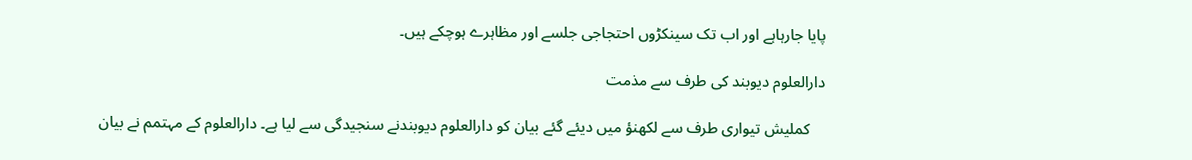پایا جارہاہے اور اب تک سینکڑوں احتجاجی جلسے اور مظاہرے ہوچکے ہیں۔

دارالعلوم دیوبند کی طرف سے مذمت

    کملیش تیواری طرف سے لکھنؤ میں دیئے گئے بیان کو دارالعلوم دیوبندنے سنجیدگی سے لیا ہے۔ دارالعلوم کے مہتمم نے بیان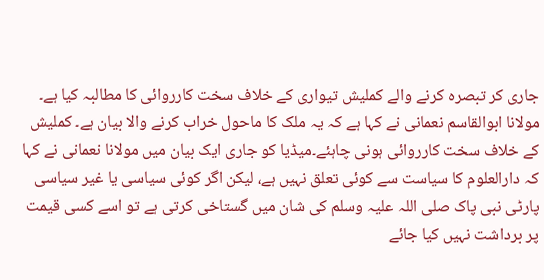جاری کر تبصرہ کرنے والے کملیش تیواری کے خلاف سخت کارروائی کا مطالبہ کیا ہے۔ مولانا ابوالقاسم نعمانی نے کہا ہے کہ یہ ملک کا ماحول خراب کرنے والا بیان ہے۔ کملیش کے خلاف سخت کارروائی ہونی چاہئے۔میڈیا کو جاری ایک بیان میں مولانا نعمانی نے کہا کہ دارالعلوم کا سیاست سے کوئی تعلق نہیں ہے، لیکن اگر کوئی سیاسی یا غیر سیاسی پارٹی نبی پاک صلی اللہ علیہ وسلم کی شان میں گستاخی کرتی ہے تو اسے کسی قیمت پر برداشت نہیں کیا جائے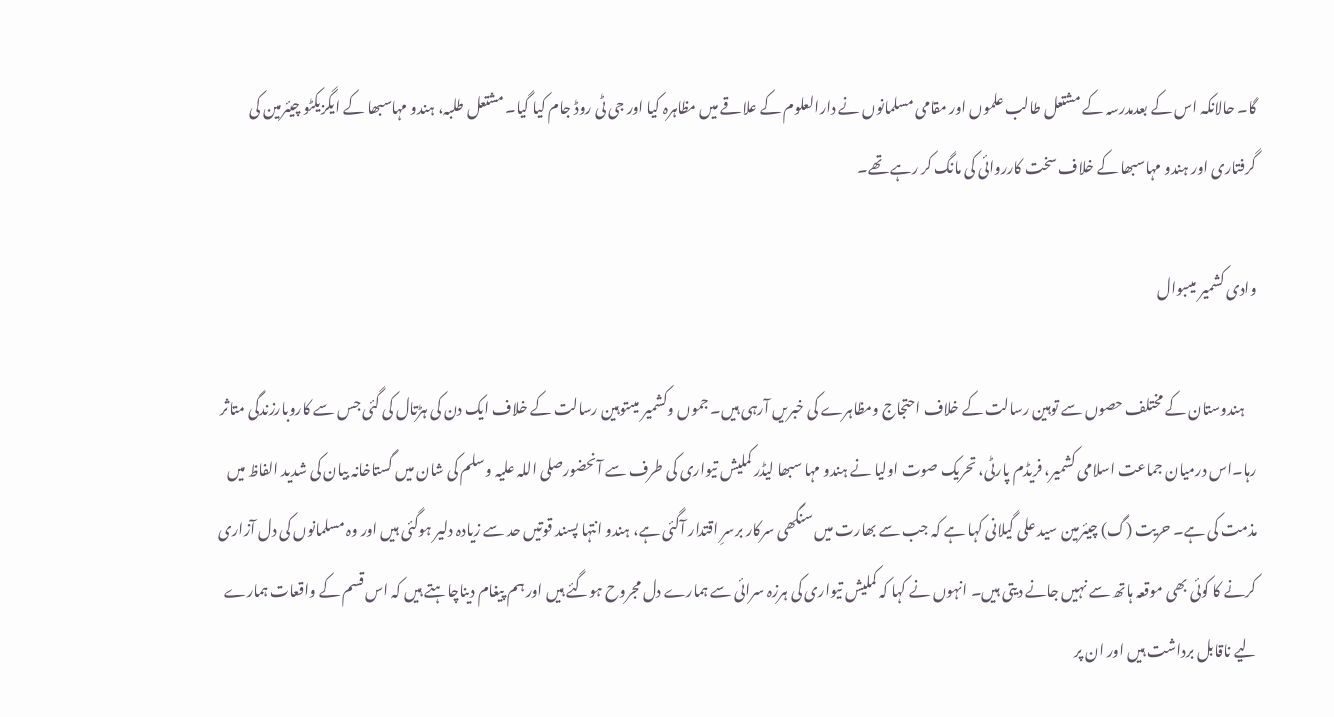گا۔ حالانکہ اس کے بعدمدرسہ کے مشتعل طالب علموں اور مقامی مسلمانوں نے دارالعلوم کے علاقے میں مظاہرہ کیا اور جی ٹی روڈ جام کیا گیا۔ مشتعل طلبہ، ہندو مہاسبھا کے ایگزیکٹو چیئرمین کی گرفتاری اور ہندو مہاسبھا کے خلاف سخت کارروائی کی مانگ کر رہے تھے۔

وادی کشمیر میںبوال

    ہندوستان کے مختلف حصوں سے توہین رسالت کے خلاف احتجاج ومظاہرے کی خبریں آرہی ہیں۔ جموں وکشمیر میںتوہین رسالت کے خلاف ایک دن کی ہڑتال کی گئی جس سے کاروبارزندگی متاثر رہا۔اس درمیان جماعت اسلامی کشمیر، فریڈم پارٹی، تحریک صوت اولیا نے ہندو مہا سبھا لیڈر کملیش تیواری کی طرف سے آنحضورصلی اللہ علیہ وسلم کی شان میں گستاخانہ بیان کی شدید الفاظ میں مذمت کی ہے۔ حریت (گ) چیئرمین سید علی گیلانی کہا ہے کہ جب سے بھارت میں سنگھی سرکار برسرِ اقتدار آگئی ہے، ہندو انتہا پسند قوتیں حد سے زیادہ دلیر ہوگئی ہیں اور وہ مسلمانوں کی دل آزاری کرنے کا کوئی بھی موقعہ ہاتھ سے نہیں جانے دیتی ہیں۔ انہوں نے کہا کہ کملیش تیواری کی ہرزہ سرائی سے ہمارے دل مجروح ہوگئے ہیں اور ہم پیغام دیناچاہتے ہیں کہ اس قسم کے واقعات ہمارے لیے ناقابل برداشت ہیں اور ان پر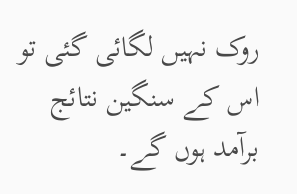روک نہیں لگائی گئی تو اس کے سنگین نتائج برآمد ہوں گے۔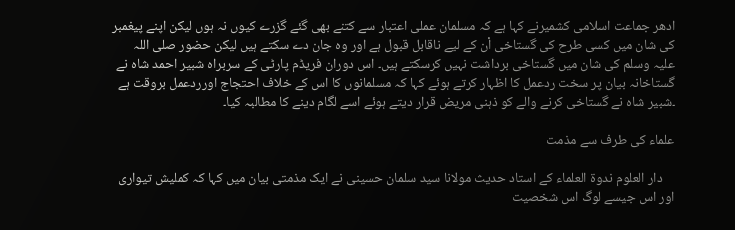ادھر جماعت اسلامی کشمیرنے کہا ہے کہ مسلمان عملی اعتبار سے کتنے بھی گئے گزرے کیوں نہ ہوں لیکن اپنے پیغمبر کی شان میں کسی طرح کی گستاخی اْن کے لیے ناقابل قبول ہے اور وہ جان دے سکتے ہیں لیکن حضور صلی اللہ علیہ وسلم کی شان میں گستاخی برداشت نہیں کرسکتے ہیں۔ اس دوران فریڈم پارٹی کے سربراہ شبیر احمد شاہ نے گستاخانہ بیان پر سخت ردعمل کا اظہار کرتے ہوئے کہا کہ مسلمانوں کا اس کے خلاف احتجاج اورردعمل بروقت ہے ۔شبیر شاہ نے گستاخی کرنے والے کو ذہنی مریض قرار دیتے ہوئے اسے لگام دینے کا مطالبہ کیا۔

علماء کی طرف سے مذمت

    دار العلوم ندوۃ العلماء کے استاد حدیث مولانا سید سلمان حسینی نے ایک مذمتی بیان میں کہا کہ کملیش تیواری اور اس جیسے لوگ اس شخصیت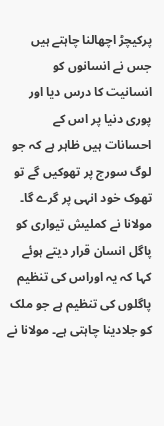پرکیچڑ اچھالنا چاہتے ہیں جس نے انسانوں کو انسانیت کا درس دیا اور پوری دنیا پر اس کے احسانات ہیں ظاہر ہے کہ جو لوگ سورج پر تھوکیں گے تو تھوک خود انہی پر گرے گا۔ مولانا نے کملیش تیواری کو پاگل انسان قرار دیتے ہوئے کہا کہ یہ اوراس کی تنظیم پاگلوں کی تنظیم ہے جو ملک کو جلادینا چاہتی ہے۔ مولانا نے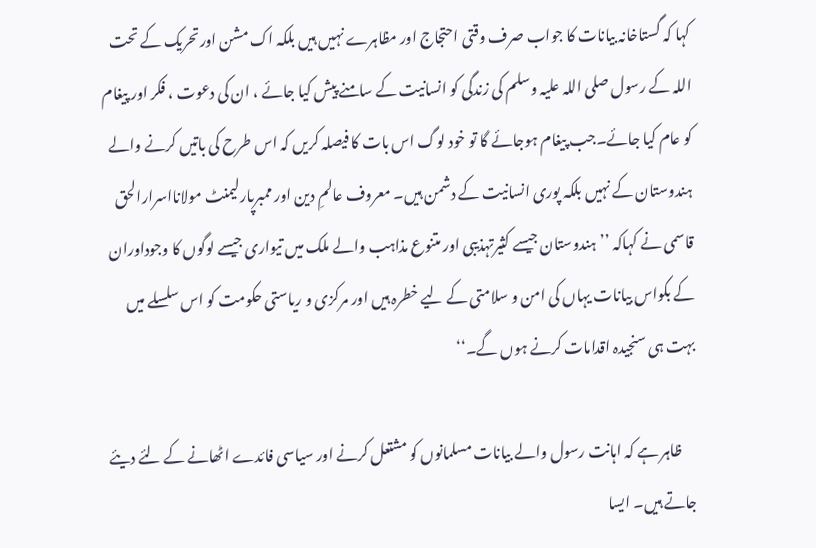کہا کہ گستاخانہ بیانات کا جواب صرف وقتی احتجاج اور مظاہرے نہیں ہیں بلکہ اک مشن اورتحریک کے تحت اللہ کے رسول صلی اللہ علیہ وسلم کی زندگی کو انسانیت کے سامنے پیش کیا جائے ، ان کی دعوت ، فکر اور پیغام کو عام کیا جائے۔جب پیغام ہوجائے گا تو خود لوگ اس بات کا فیصلہ کریں کہ اس طرح کی باتیں کرنے والے ہندوستان کے نہیں بلکہ پوری انسانیت کے دشمن ہیں۔ معروف عالمِ دین اور ممبرپارلیمنٹ مولانااسرارالحق قاسمی نے کہاکہ ’’ہندوستان جیسے کثیرتہذیبی اور متنوع مذاہب والے ملک میں تیواری جیسے لوگوں کا وجوداوران کے بکواس بیانات یہاں کی امن و سلامتی کے لیے خطرہ ہیں اور مرکزی و ریاستی حکومت کو اس سلسلے میں بہت ہی سنجیدہ اقدامات کرنے ہوں گے۔‘‘

     ظاہر ہے کہ اہانت رسول والے بیانات مسلمانوں کو مشتعل کرنے اور سیاسی فائدے اٹھانے کے لئے دیئے جاتے ہیں۔ ایسا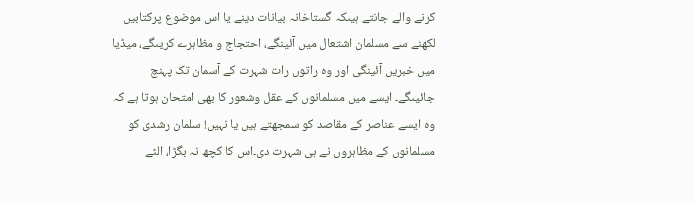کرنے والے جانتے ہیںکہ گستاخانہ بیانات دینے یا اس موضوع پرکتابیں لکھنے سے مسلمان اشتعال میں آئینگے، احتجاج و مظاہرے کریںگے، میڈیا میں خبریں آئینگی اور وہ راتوں رات شہرت کے آسمان تک پہنچ جائیںگے۔ ایسے میں مسلمانوں کے عقل وشعور کا بھی امتحان ہوتا ہے کہ وہ ایسے عناصر کے مقاصد کو سمجھتے ہیں یا نہیں! سلمان رشدی کو مسلمانوں کے مظاہروں نے ہی شہرت دی۔اس کا کچھ نہ بگڑا، الٹے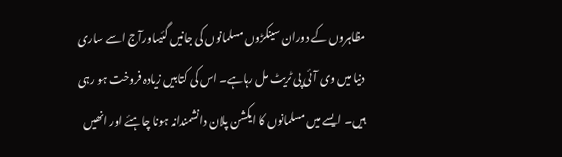مظاہروں کے دوران سینکڑوں مسلمانوں کی جانیں گئیںاورآج اسے ساری دنیا میں وی آئی پی ٹریٹ مل رہاہے۔ اس کی کتابیں زیادہ فروخت ہو رہی ہیں۔ ایسے میں مسلمانوں کا ایکشن پلان دانشمندانہ ہونا چاہئے اور انھیں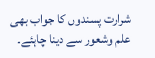شرارت پسندوں کا جواب بھی علم وشعور سے دینا چاہئے۔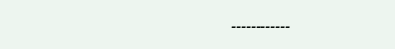۔۔۔۔۔۔۔۔۔۔۔۔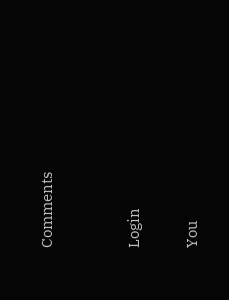Comments


Login

You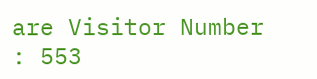are Visitor Number : 553